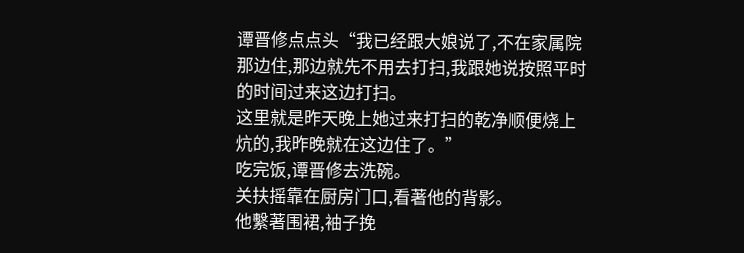谭晋修点点头“我已经跟大娘说了,不在家属院那边住,那边就先不用去打扫,我跟她说按照平时的时间过来这边打扫。
这里就是昨天晚上她过来打扫的乾净顺便烧上炕的,我昨晚就在这边住了。”
吃完饭,谭晋修去洗碗。
关扶摇靠在厨房门口,看著他的背影。
他繫著围裙,袖子挽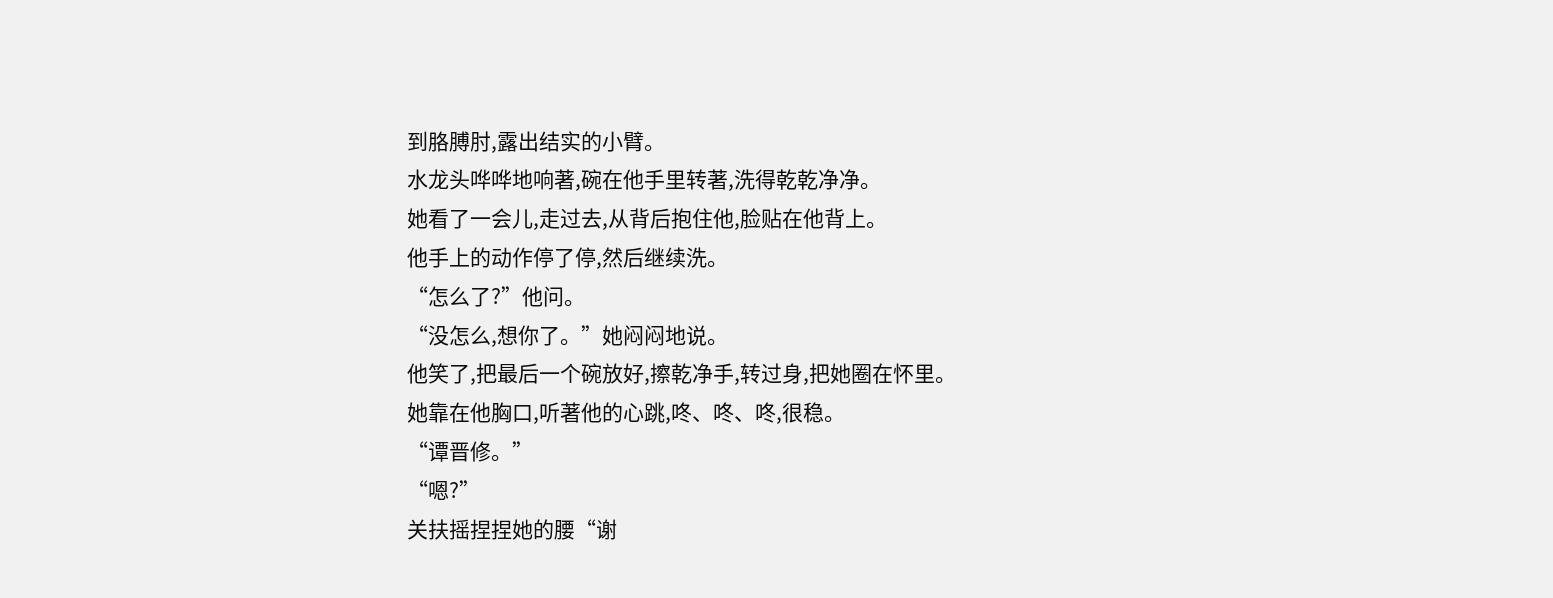到胳膊肘,露出结实的小臂。
水龙头哗哗地响著,碗在他手里转著,洗得乾乾净净。
她看了一会儿,走过去,从背后抱住他,脸贴在他背上。
他手上的动作停了停,然后继续洗。
“怎么了?”他问。
“没怎么,想你了。”她闷闷地说。
他笑了,把最后一个碗放好,擦乾净手,转过身,把她圈在怀里。
她靠在他胸口,听著他的心跳,咚、咚、咚,很稳。
“谭晋修。”
“嗯?”
关扶摇捏捏她的腰“谢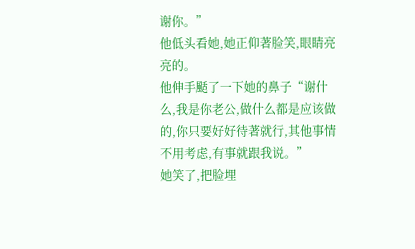谢你。”
他低头看她,她正仰著脸笑,眼睛亮亮的。
他伸手颳了一下她的鼻子“谢什么,我是你老公,做什么都是应该做的,你只要好好待著就行,其他事情不用考虑,有事就跟我说。”
她笑了,把脸埋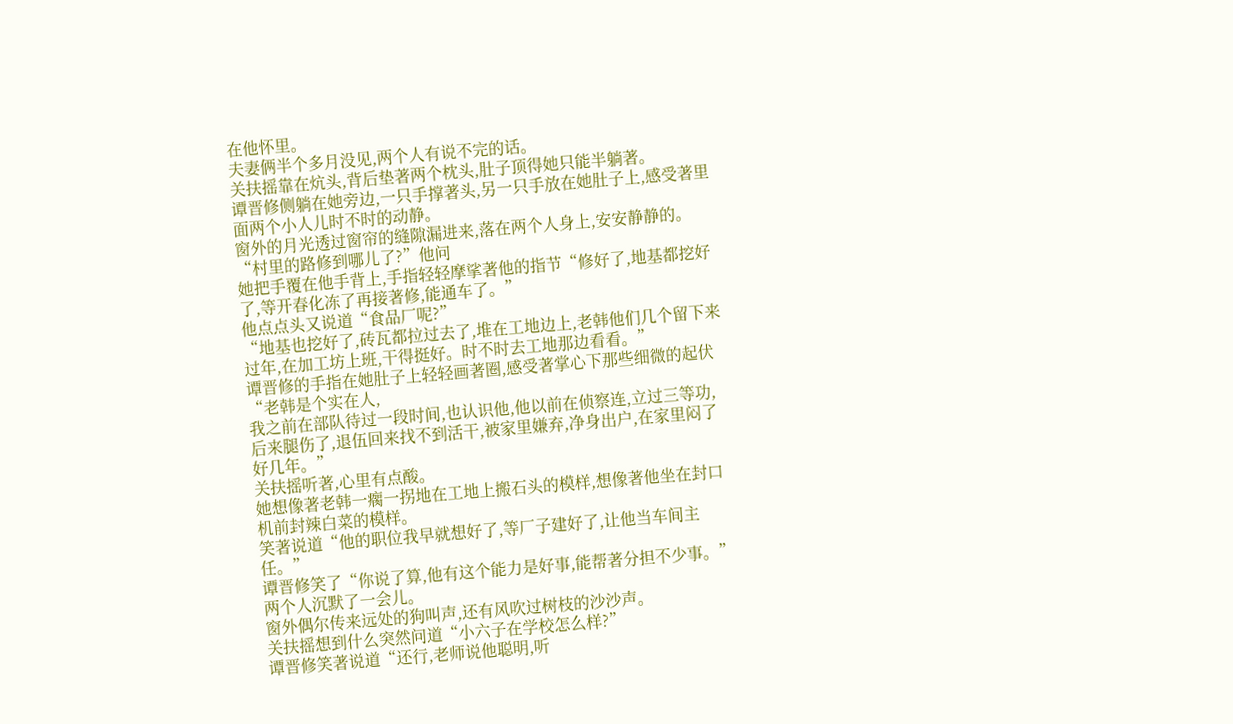在他怀里。
夫妻俩半个多月没见,两个人有说不完的话。
关扶摇靠在炕头,背后垫著两个枕头,肚子顶得她只能半躺著。
谭晋修侧躺在她旁边,一只手撑著头,另一只手放在她肚子上,感受著里面两个小人儿时不时的动静。
窗外的月光透过窗帘的缝隙漏进来,落在两个人身上,安安静静的。
“村里的路修到哪儿了?”他问
她把手覆在他手背上,手指轻轻摩挲著他的指节“修好了,地基都挖好了,等开春化冻了再接著修,能通车了。”
他点点头又说道“食品厂呢?”
“地基也挖好了,砖瓦都拉过去了,堆在工地边上,老韩他们几个留下来过年,在加工坊上班,干得挺好。时不时去工地那边看看。”
谭晋修的手指在她肚子上轻轻画著圈,感受著掌心下那些细微的起伏“老韩是个实在人,
我之前在部队待过一段时间,也认识他,他以前在侦察连,立过三等功,
后来腿伤了,退伍回来找不到活干,被家里嫌弃,净身出户,在家里闷了好几年。”
关扶摇听著,心里有点酸。
她想像著老韩一瘸一拐地在工地上搬石头的模样,想像著他坐在封口机前封辣白菜的模样。
笑著说道“他的职位我早就想好了,等厂子建好了,让他当车间主任。”
谭晋修笑了“你说了算,他有这个能力是好事,能帮著分担不少事。”
两个人沉默了一会儿。
窗外偶尔传来远处的狗叫声,还有风吹过树枝的沙沙声。
关扶摇想到什么突然问道“小六子在学校怎么样?”
谭晋修笑著说道“还行,老师说他聪明,听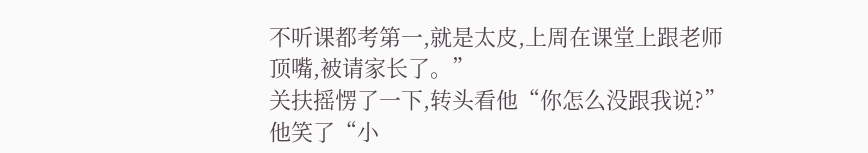不听课都考第一,就是太皮,上周在课堂上跟老师顶嘴,被请家长了。”
关扶摇愣了一下,转头看他“你怎么没跟我说?”
他笑了“小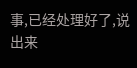事,已经处理好了,说出来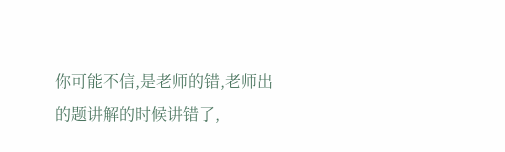你可能不信,是老师的错,老师出的题讲解的时候讲错了,